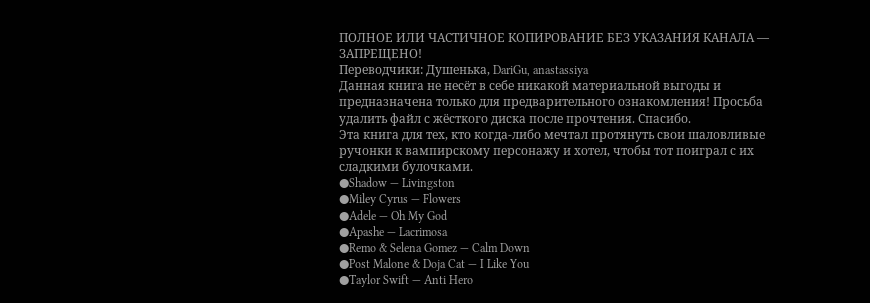ПОЛНОЕ ИЛИ ЧАСТИЧНОЕ КОПИРОВАНИЕ БЕЗ УКАЗАНИЯ КАНАЛА — ЗАПРЕЩЕНО!
Переводчики: Душенька, DariGu, anastassiya
Данная книга не несёт в себе никакой материальной выгоды и предназначена только для предварительного ознакомления! Просьба удалить файл с жёсткого диска после прочтения. Спасибо.
Эта книга для тех, кто когда-либо мечтал протянуть свои шаловливые ручонки к вампирскому персонажу и хотел, чтобы тот поиграл с их сладкими булочками.
●Shadow — Livingston
●Miley Cyrus — Flowers
●Adele — Oh My God
●Apashe — Lacrimosa
●Remo & Selena Gomez — Calm Down
●Post Malone & Doja Cat — I Like You
●Taylor Swift — Anti Hero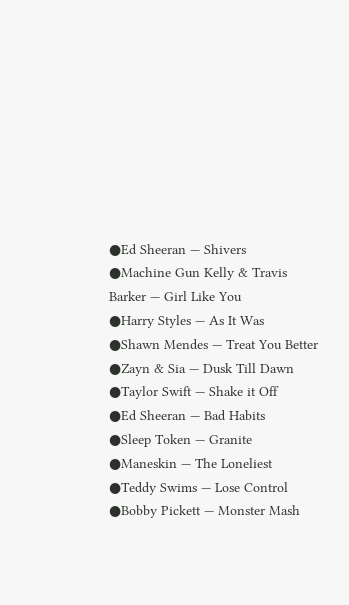●Ed Sheeran — Shivers
●Machine Gun Kelly & Travis Barker — Girl Like You
●Harry Styles — As It Was
●Shawn Mendes — Treat You Better
●Zayn & Sia — Dusk Till Dawn
●Taylor Swift — Shake it Off
●Ed Sheeran — Bad Habits
●Sleep Token — Granite
●Maneskin — The Loneliest
●Teddy Swims — Lose Control
●Bobby Pickett — Monster Mash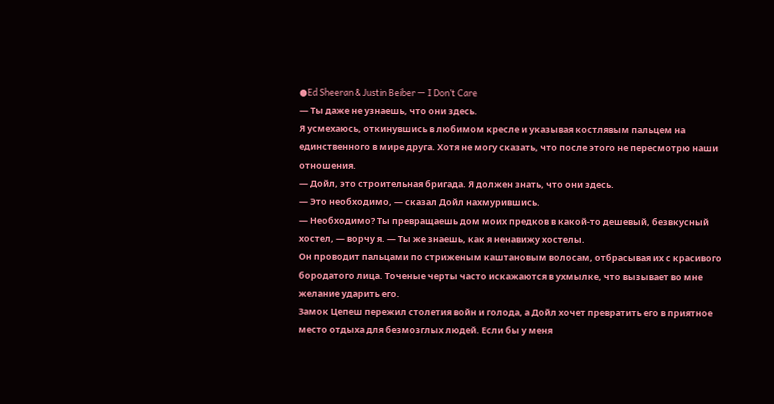●Ed Sheeran & Justin Beiber — I Don’t Care
— Ты даже не узнаешь, что они здесь.
Я усмехаюсь, откинувшись в любимом кресле и указывая костлявым пальцем на единственного в мире друга. Хотя не могу сказать, что после этого не пересмотрю наши отношения.
— Дойл, это строительная бригада. Я должен знать, что они здесь.
— Это необходимо, — сказал Дойл нахмурившись.
— Необходимо? Ты превращаешь дом моих предков в какой-то дешевый, безвкусный хостел, — ворчу я. — Ты же знаешь, как я ненавижу хостелы.
Он проводит пальцами по стриженым каштановым волосам, отбрасывая их с красивого бородатого лица. Точеные черты часто искажаются в ухмылке, что вызывает во мне желание ударить его.
Замок Цепеш пережил столетия войн и голода, а Дойл хочет превратить его в приятное место отдыха для безмозглых людей. Если бы у меня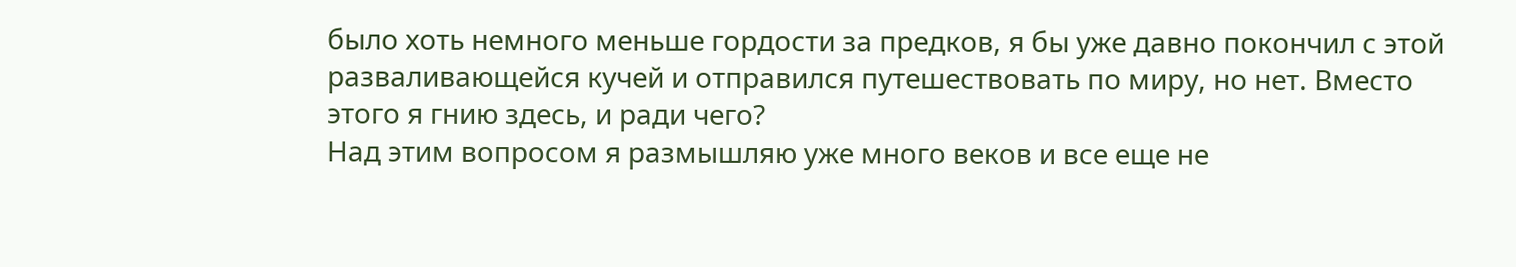было хоть немного меньше гордости за предков, я бы уже давно покончил с этой разваливающейся кучей и отправился путешествовать по миру, но нет. Вместо этого я гнию здесь, и ради чего?
Над этим вопросом я размышляю уже много веков и все еще не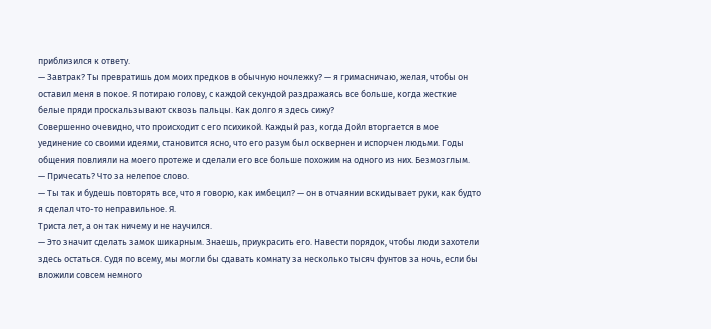приблизился к ответу.
— Завтрак? Ты превратишь дом моих предков в обычную ночлежку? — я гримасничаю, желая, чтобы он оставил меня в покое. Я потираю голову, с каждой секундой раздражаясь все больше, когда жесткие белые пряди проскальзывают сквозь пальцы. Как долго я здесь сижу?
Совершенно очевидно, что происходит с его психикой. Каждый раз, когда Дойл вторгается в мое уединение со своими идеями, становится ясно, что его разум был осквернен и испорчен людьми. Годы общения повлияли на моего протеже и сделали его все больше похожим на одного из них. Безмозглым.
— Причесать? Что за нелепое слово.
— Ты так и будешь повторять все, что я говорю, как имбецил? — он в отчаянии вскидывает руки, как будто я сделал что-то неправильное. Я.
Триста лет, а он так ничему и не научился.
— Это значит сделать замок шикарным. Знаешь, приукрасить его. Навести порядок, чтобы люди захотели здесь остаться. Судя по всему, мы могли бы сдавать комнату за несколько тысяч фунтов за ночь, если бы вложили совсем немного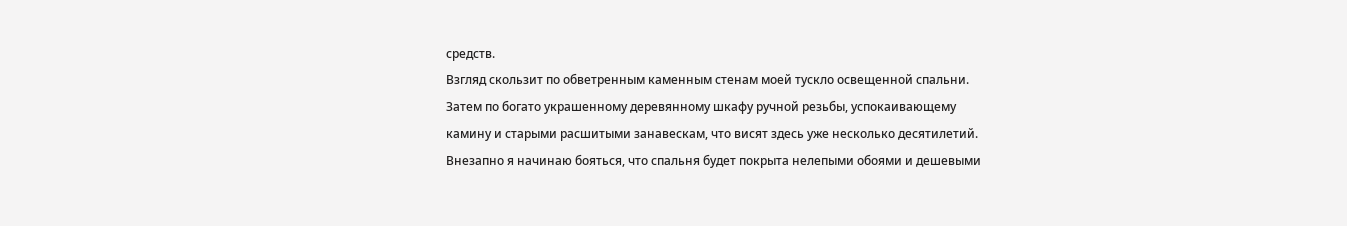средств.
Взгляд скользит по обветренным каменным стенам моей тускло освещенной спальни. Затем по богато украшенному деревянному шкафу ручной резьбы, успокаивающему камину и старыми расшитыми занавескам, что висят здесь уже несколько десятилетий. Внезапно я начинаю бояться, что спальня будет покрыта нелепыми обоями и дешевыми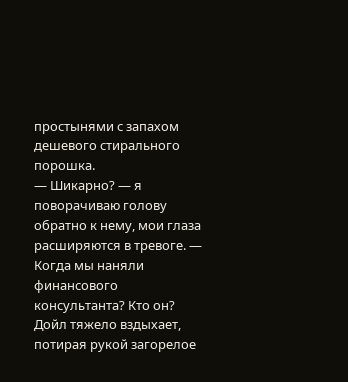простынями с запахом дешевого стирального порошка.
— Шикарно? — я поворачиваю голову обратно к нему, мои глаза расширяются в тревоге. — Когда мы наняли финансового консультанта? Кто он?
Дойл тяжело вздыхает, потирая рукой загорелое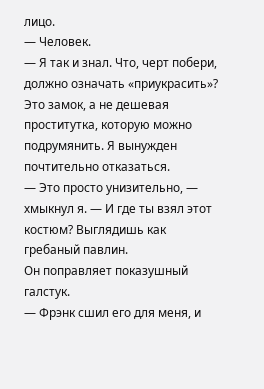лицо.
— Человек.
— Я так и знал. Что, черт побери, должно означать «приукрасить»? Это замок, а не дешевая проститутка, которую можно подрумянить. Я вынужден почтительно отказаться.
— Это просто унизительно, — хмыкнул я. — И где ты взял этот костюм? Выглядишь как гребаный павлин.
Он поправляет показушный галстук.
— Фрэнк сшил его для меня, и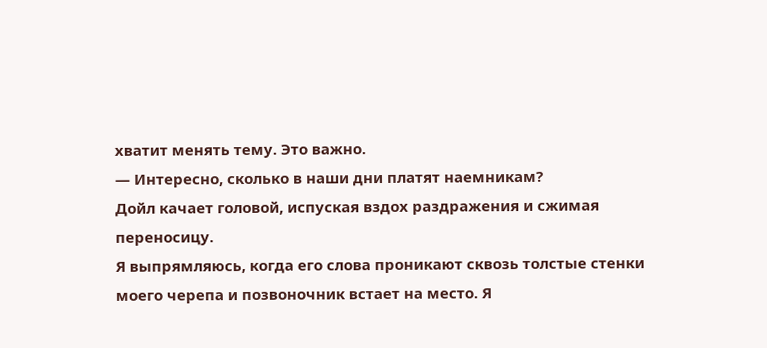хватит менять тему. Это важно.
— Интересно, сколько в наши дни платят наемникам?
Дойл качает головой, испуская вздох раздражения и сжимая переносицу.
Я выпрямляюсь, когда его слова проникают сквозь толстые стенки моего черепа и позвоночник встает на место. Я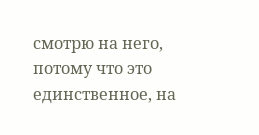смотрю на него, потому что это единственное, на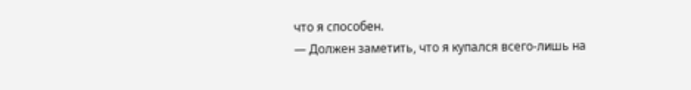что я способен.
— Должен заметить, что я купался всего-лишь на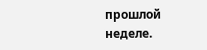прошлой неделе.